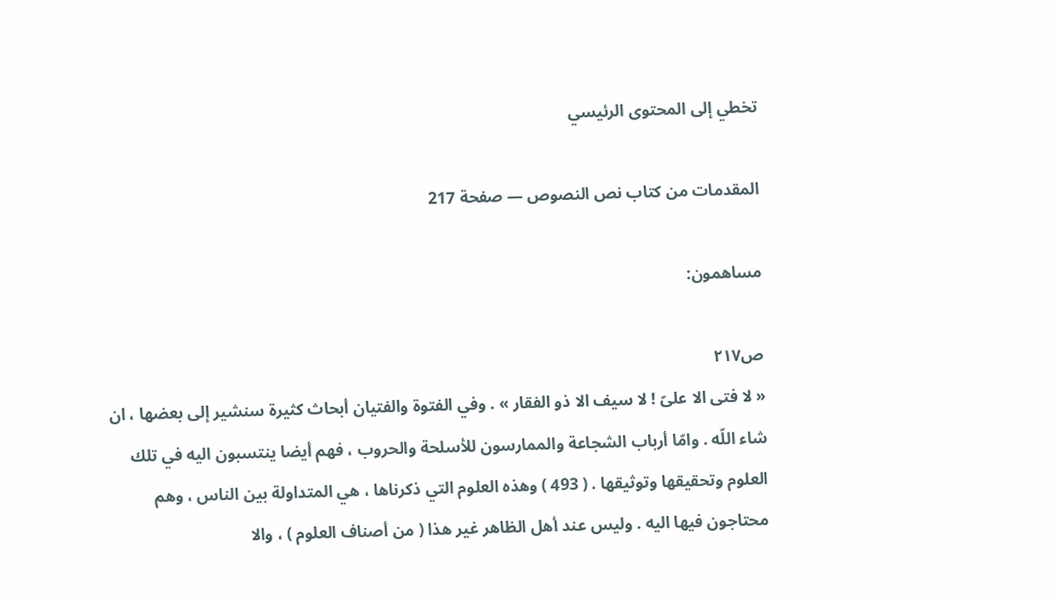تخطي إلى المحتوى الرئيسي

المقدمات من كتاب نص النصوص — صفحة 217

مساهمون:

ص٢١٧
« لا فتى الا علىّ ! لا سيف الا ذو الفقار » . وفي الفتوة والفتيان أبحاث كثيرة سنشير إلى بعضها ، ان شاء اللّه . وامّا أرباب الشجاعة والممارسون للأسلحة والحروب ، فهم أيضا ينتسبون اليه في تلك العلوم وتحقيقها وتوثيقها . ( 493 ) وهذه العلوم التي ذكرناها ، هي المتداولة بين الناس ، وهم محتاجون فيها اليه . وليس عند أهل الظاهر غير هذا ( من أصناف العلوم ) ، والا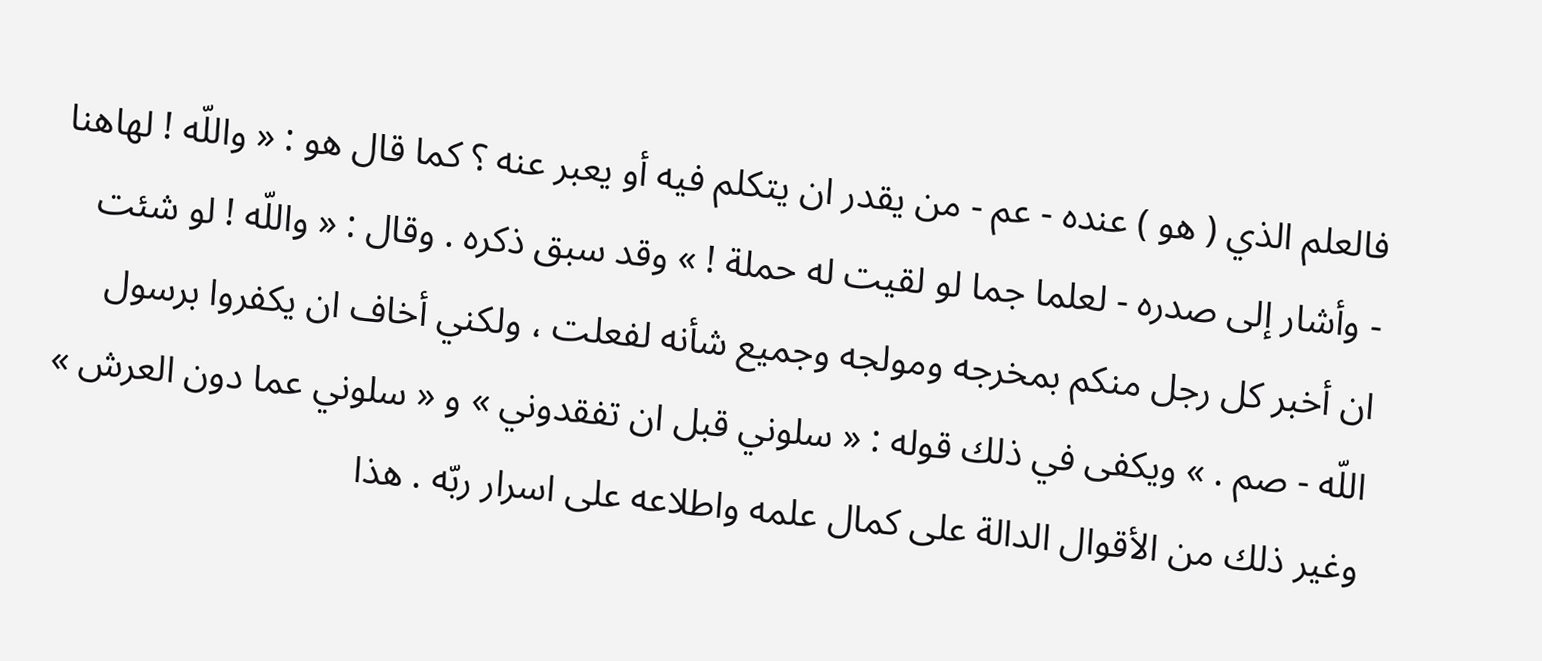فالعلم الذي ( هو ) عنده - عم - من يقدر ان يتكلم فيه أو يعبر عنه ؟ كما قال هو : « واللّه ! لهاهنا - وأشار إلى صدره - لعلما جما لو لقيت له حملة ! » وقد سبق ذكره . وقال : « واللّه ! لو شئت ان أخبر كل رجل منكم بمخرجه ومولجه وجميع شأنه لفعلت ، ولكني أخاف ان يكفروا برسول اللّه - صم . » ويكفى في ذلك قوله : « سلوني قبل ان تفقدوني » و « سلوني عما دون العرش » وغير ذلك من الأقوال الدالة على كمال علمه واطلاعه على اسرار ربّه . هذا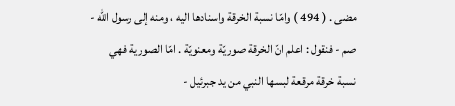مضى . ( 494 ) وامّا نسبة الخرقة واسنادها اليه ، ومنه إلى رسول اللّه - صم - فنقول : اعلم انّ الخرقة صوريّة ومعنويّة . امّا الصورية فهي نسبة خرقة مرقعة لبسها النبي من يد جبرئيل -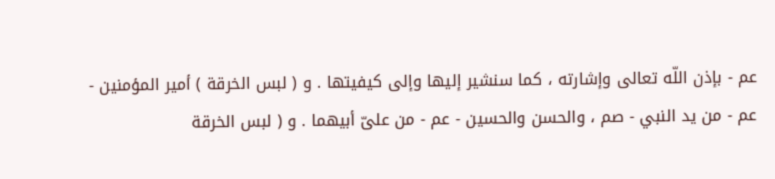عم - بإذن اللّه تعالى وإشارته ، كما سنشير إليها وإلى كيفيتها . و ( لبس الخرقة ) أمير المؤمنين - عم - من يد النبي - صم ، والحسن والحسين - عم - من علىّ أبيهما . و ( لبس الخرقة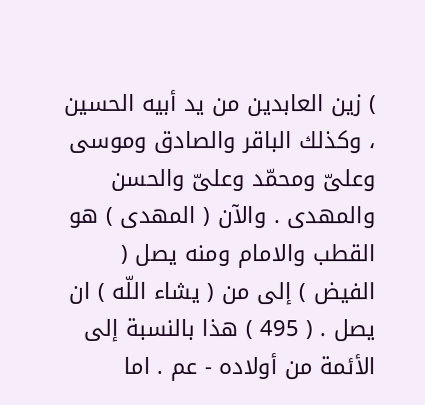) زين العابدين من يد أبيه الحسين ، وكذلك الباقر والصادق وموسى وعلىّ ومحمّد وعلىّ والحسن والمهدى . والآن ( المهدى ) هو القطب والامام ومنه يصل ( الفيض ) إلى من ( يشاء اللّه ) ان يصل . ( 495 ) هذا بالنسبة إلى الأئمة من أولاده - عم . اما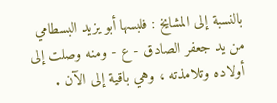بالنسبة إلى المشايخ : فلبسها أبو يزيد البسطامي من يد جعفر الصادق - ع - ومنه وصلت إلى أولاده وتلامذته ، وهي باقية إلى الآن .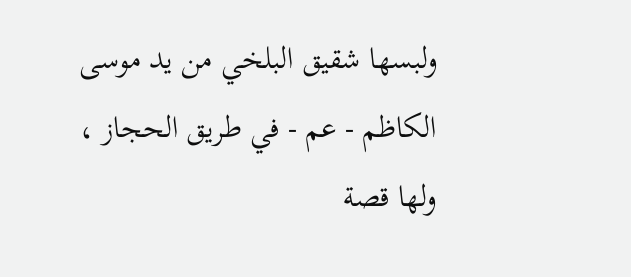ولبسها شقيق البلخي من يد موسى الكاظم - عم - في طريق الحجاز ، ولها قصة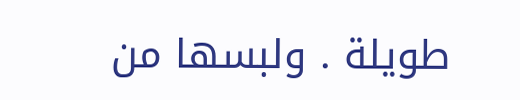طويلة . ولبسها من